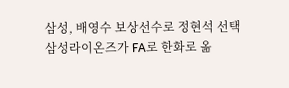삼성, 배영수 보상선수로 정현석 선택
삼성라이온즈가 FA로 한화로 옮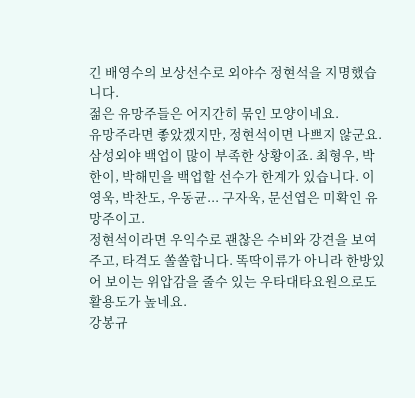긴 배영수의 보상선수로 외야수 정현석을 지명했습니다.
젊은 유망주들은 어지간히 묶인 모양이네요.
유망주라면 좋았겠지만, 정현석이면 나쁘지 않군요.
삼성외야 백업이 많이 부족한 상황이죠. 최형우, 박한이, 박해민을 백업할 선수가 한계가 있습니다. 이영욱, 박찬도, 우동균... 구자욱, 문선엽은 미확인 유망주이고.
정현석이라면 우익수로 괜찮은 수비와 강견을 보여주고, 타격도 쏠쏠합니다. 똑딱이류가 아니라 한방있어 보이는 위압감을 줄수 있는 우타대타요원으로도 활용도가 높네요.
강봉규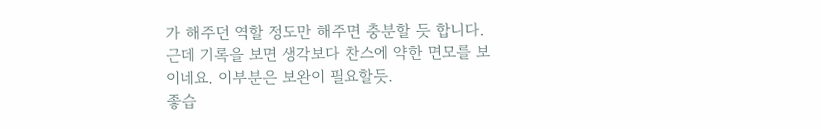가 해주던 역할 정도만 해주면 충분할 듯 합니다. 근데 기록을 보면 생각보다 찬스에 약한 면모를 보이네요. 이부분은 보완이 필요할듯.
좋습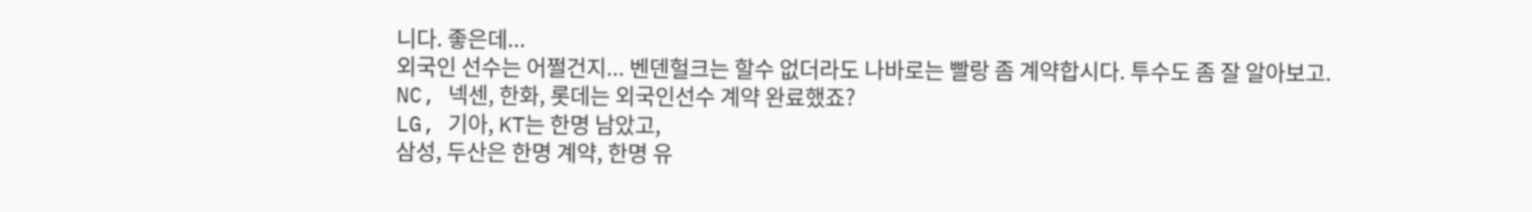니다. 좋은데...
외국인 선수는 어쩔건지... 벤덴헐크는 할수 없더라도 나바로는 빨랑 좀 계약합시다. 투수도 좀 잘 알아보고.
NC, 넥센, 한화, 롯데는 외국인선수 계약 완료했죠?
LG, 기아, KT는 한명 남았고,
삼성, 두산은 한명 계약, 한명 유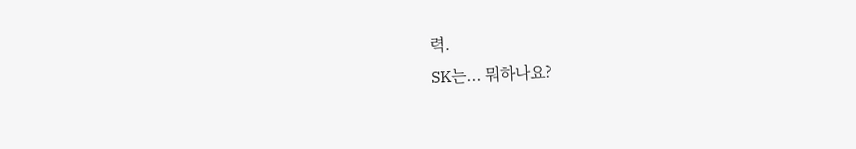력.
SK는... 뭐하나요?